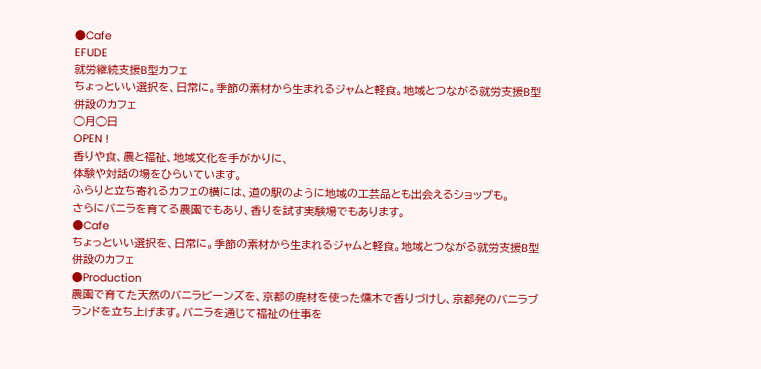●Cafe
EFUDE
就労継続支援B型カフェ
ちょっといい選択を、日常に。季節の素材から生まれるジャムと軽食。地域とつながる就労支援B型併設のカフェ
◯月◯日
OPEN !
香りや食、農と福祉、地域文化を手がかりに、
体験や対話の場をひらいています。
ふらりと立ち寄れるカフェの横には、道の駅のように地域の工芸品とも出会えるショップも。
さらにバニラを育てる農園でもあり、香りを試す実験場でもあります。
●Cafe
ちょっといい選択を、日常に。季節の素材から生まれるジャムと軽食。地域とつながる就労支援B型併設のカフェ
●Production
農園で育てた天然のバニラビーンズを、京都の廃材を使った燻木で香りづけし、京都発のバニラブランドを立ち上げます。バニラを通じて福祉の仕事を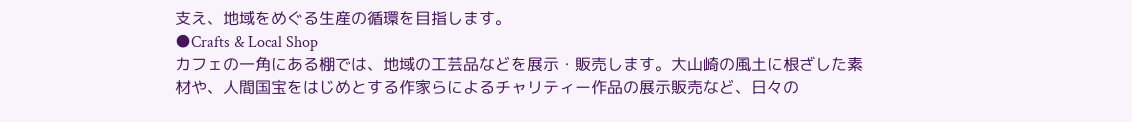支え、地域をめぐる生産の循環を目指します。
●Crafts & Local Shop
カフェの一角にある棚では、地域の工芸品などを展示・販売します。大山崎の風土に根ざした素材や、人間国宝をはじめとする作家らによるチャリティー作品の展示販売など、日々の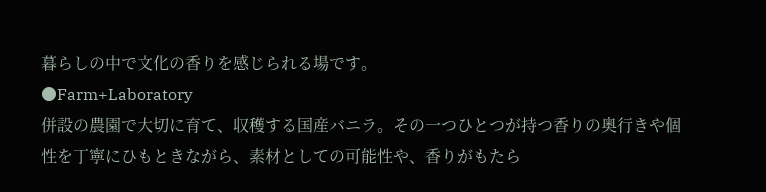暮らしの中で文化の香りを感じられる場です。
●Farm+Laboratory
併設の農園で大切に育て、収穫する国産バニラ。その一つひとつが持つ香りの奥行きや個性を丁寧にひもときながら、素材としての可能性や、香りがもたら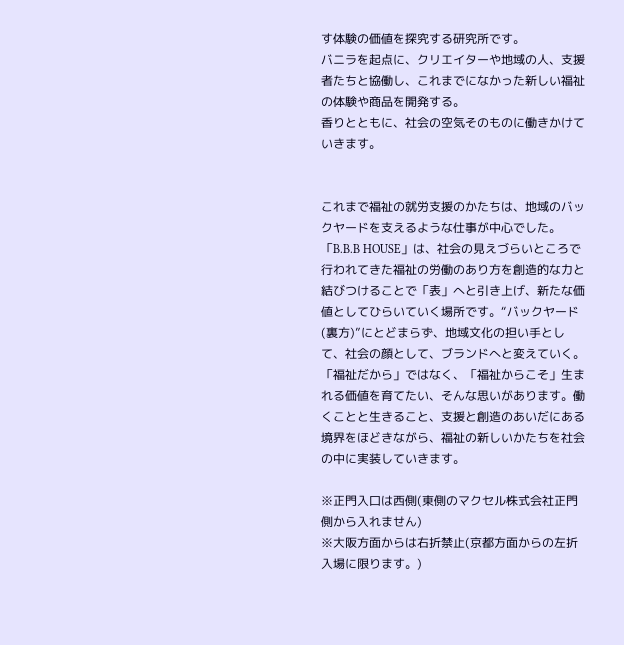す体験の価値を探究する研究所です。
バニラを起点に、クリエイターや地域の人、支援者たちと協働し、これまでになかった新しい福祉の体験や商品を開発する。
香りとともに、社会の空気そのものに働きかけていきます。


これまで福祉の就労支援のかたちは、地域のバックヤードを支えるような仕事が中心でした。
「B.B.B HOUSE」は、社会の見えづらいところで行われてきた福祉の労働のあり方を創造的な力と結びつけることで「表」へと引き上げ、新たな価値としてひらいていく場所です。“バックヤード(裏方)”にとどまらず、地域文化の担い手として、社会の顔として、ブランドへと変えていく。
「福祉だから」ではなく、「福祉からこそ」生まれる価値を育てたい、そんな思いがあります。働くことと生きること、支援と創造のあいだにある境界をほどきながら、福祉の新しいかたちを社会の中に実装していきます。

※正門入口は西側(東側のマクセル株式会社正門側から入れません)
※大阪方面からは右折禁止(京都方面からの左折入場に限ります。)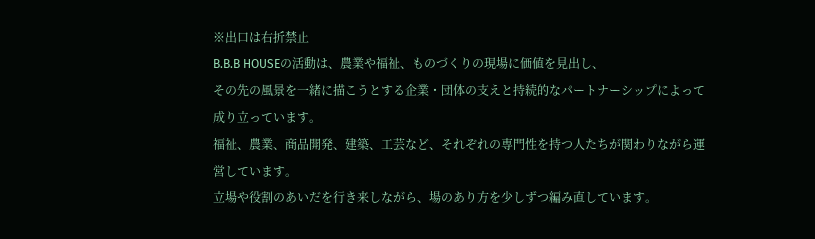※出口は右折禁止
B.B.B HOUSEの活動は、農業や福祉、ものづくりの現場に価値を見出し、
その先の風景を一緒に描こうとする企業・団体の支えと持続的なパートナーシップによって成り立っています。
福祉、農業、商品開発、建築、工芸など、それぞれの専門性を持つ人たちが関わりながら運営しています。
立場や役割のあいだを行き来しながら、場のあり方を少しずつ編み直しています。